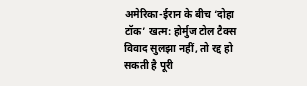अमेरिका-ईरान के बीच ‘दोहा टॉक’ खत्म: होर्मुज टोल टैक्स विवाद सुलझा नहीं, तो रद्द हो सकती है पूरी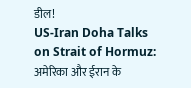डील!
US-Iran Doha Talks on Strait of Hormuz: अमेरिका और ईरान के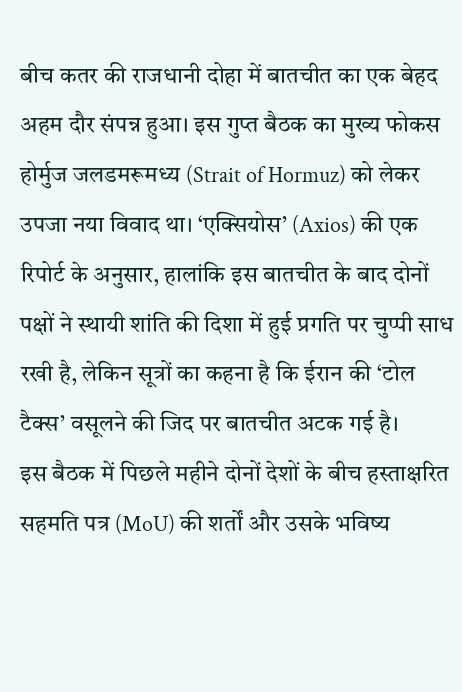बीच कतर की राजधानी दोहा में बातचीत का एक बेहद अहम दौर संपन्न हुआ। इस गुप्त बैठक का मुख्य फोकस होर्मुज जलडमरूमध्य (Strait of Hormuz) को लेकर उपजा नया विवाद था। ‘एक्सियोस’ (Axios) की एक रिपोर्ट के अनुसार, हालांकि इस बातचीत के बाद दोनों पक्षों ने स्थायी शांति की दिशा में हुई प्रगति पर चुप्पी साध रखी है, लेकिन सूत्रों का कहना है कि ईरान की ‘टोल टैक्स’ वसूलने की जिद पर बातचीत अटक गई है।
इस बैठक में पिछले महीने दोनों देशों के बीच हस्ताक्षरित सहमति पत्र (MoU) की शर्तों और उसके भविष्य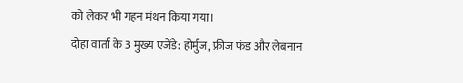को लेकर भी गहन मंथन किया गया।
दोहा वार्ता के 3 मुख्य एजेंडे: होर्मुज, फ्रीज फंड और लेबनान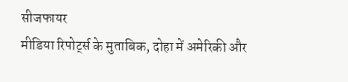सीजफायर
मीडिया रिपोर्ट्स के मुताबिक, दोहा में अमेरिकी और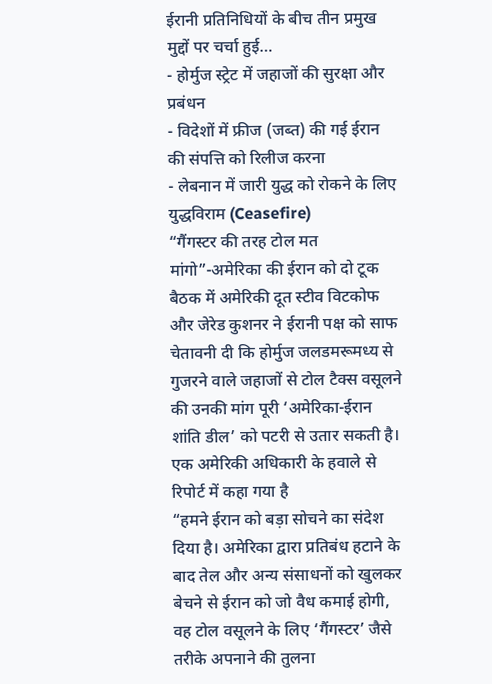ईरानी प्रतिनिधियों के बीच तीन प्रमुख मुद्दों पर चर्चा हुई…
- होर्मुज स्ट्रेट में जहाजों की सुरक्षा और प्रबंधन
- विदेशों में फ्रीज (जब्त) की गई ईरान की संपत्ति को रिलीज करना
- लेबनान में जारी युद्ध को रोकने के लिए युद्धविराम (Ceasefire)
“गैंगस्टर की तरह टोल मत मांगो”-अमेरिका की ईरान को दो टूक
बैठक में अमेरिकी दूत स्टीव विटकोफ और जेरेड कुशनर ने ईरानी पक्ष को साफ चेतावनी दी कि होर्मुज जलडमरूमध्य से गुजरने वाले जहाजों से टोल टैक्स वसूलने की उनकी मांग पूरी ‘अमेरिका-ईरान शांति डील’ को पटरी से उतार सकती है।
एक अमेरिकी अधिकारी के हवाले से रिपोर्ट में कहा गया है
“हमने ईरान को बड़ा सोचने का संदेश दिया है। अमेरिका द्वारा प्रतिबंध हटाने के बाद तेल और अन्य संसाधनों को खुलकर बेचने से ईरान को जो वैध कमाई होगी, वह टोल वसूलने के लिए ‘गैंगस्टर’ जैसे तरीके अपनाने की तुलना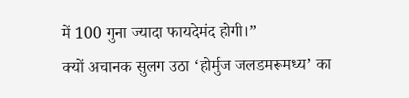में 100 गुना ज्यादा फायदेमंद होगी।”
क्यों अचानक सुलग उठा ‘होर्मुज जलडमरूमध्य’ का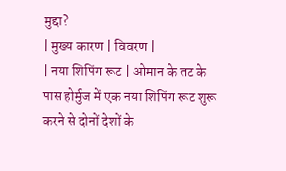मुद्दा?
| मुख्य कारण | विवरण |
| नया शिपिंग रूट | ओमान के तट के पास होर्मुज में एक नया शिपिंग रूट शुरू करने से दोनों देशों के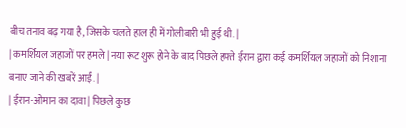बीच तनाव बढ़ गया है, जिसके चलते हाल ही में गोलीबारी भी हुई थी. |
| कमर्शियल जहाजों पर हमले | नया रूट शुरू होने के बाद पिछले हफ्ते ईरान द्वारा कई कमर्शियल जहाजों को निशाना बनाए जाने की खबरें आईं. |
| ईरान-ओमान का दावा | पिछले कुछ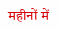महीनों में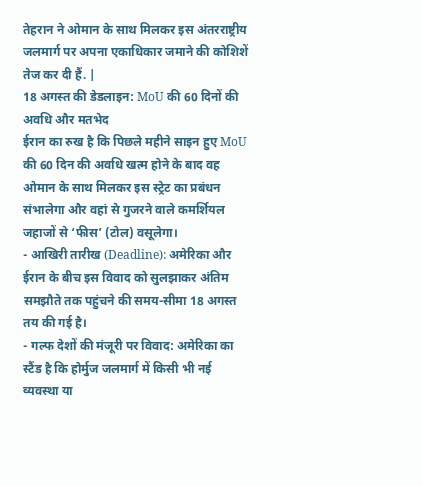तेहरान ने ओमान के साथ मिलकर इस अंतरराष्ट्रीय जलमार्ग पर अपना एकाधिकार जमाने की कोशिशें तेज कर दी हैं. |
18 अगस्त की डेडलाइन: MoU की 60 दिनों की अवधि और मतभेद
ईरान का रुख है कि पिछले महीने साइन हुए MoU की 60 दिन की अवधि खत्म होने के बाद वह ओमान के साथ मिलकर इस स्ट्रेट का प्रबंधन संभालेगा और वहां से गुजरने वाले कमर्शियल जहाजों से ‘फीस’ (टोल) वसूलेगा।
- आखिरी तारीख (Deadline): अमेरिका और ईरान के बीच इस विवाद को सुलझाकर अंतिम समझौते तक पहुंचने की समय-सीमा 18 अगस्त तय की गई है।
- गल्फ देशों की मंजूरी पर विवाद: अमेरिका का स्टैंड है कि होर्मुज जलमार्ग में किसी भी नई व्यवस्था या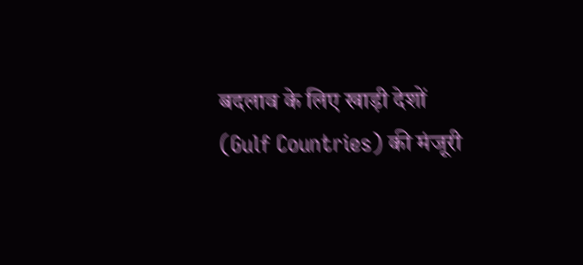बदलाव के लिए खाड़ी देशों (Gulf Countries) की मंजूरी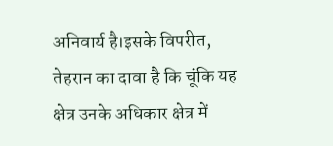अनिवार्य है।इसके विपरीत, तेहरान का दावा है कि चूंकि यह क्षेत्र उनके अधिकार क्षेत्र में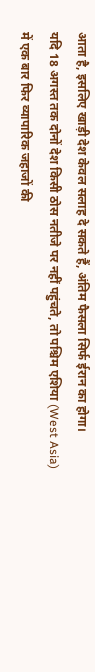आता है, इसलिए खाड़ी देश केवल सलाह दे सकते हैं, अंतिम फैसला सिर्फ ईरान का होगा।
यदि 18 अगस्त तक दोनों देश किसी ठोस नतीजे पर नहीं पहुंचते, तो पश्चिम एशिया (West Asia) में एक बार फिर व्यापारिक जहाजों की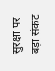सुरक्षा पर बड़ा संकट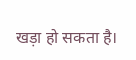खड़ा हो सकता है।